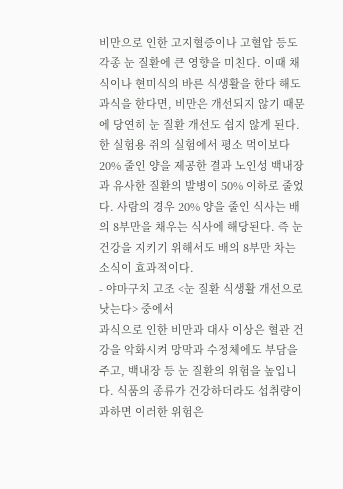비만으로 인한 고지혈증이나 고혈압 등도 각종 눈 질환에 큰 영향을 미친다. 이때 채식이나 현미식의 바른 식생활을 한다 해도 과식을 한다면, 비만은 개선되지 않기 때문에 당연히 눈 질환 개선도 쉽지 않게 된다. 한 실험용 쥐의 실험에서 평소 먹이보다 20% 줄인 양을 제공한 결과 노인성 백내장과 유사한 질환의 발병이 50% 이하로 줄었다. 사람의 경우 20% 양을 줄인 식사는 배의 8부만을 채우는 식사에 해당된다. 즉 눈 건강을 지키기 위해서도 배의 8부만 차는 소식이 효과적이다.
- 야마구치 고조 <눈 질환 식생활 개선으로 낫는다> 중에서
과식으로 인한 비만과 대사 이상은 혈관 건강을 악화시켜 망막과 수정체에도 부담을 주고, 백내장 등 눈 질환의 위험을 높입니다. 식품의 종류가 건강하더라도 섭취량이 과하면 이러한 위험은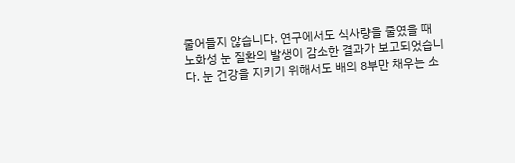줄어들지 않습니다. 연구에서도 식사량을 줄였을 때 노화성 눈 질환의 발생이 감소한 결과가 보고되었습니다. 눈 건강을 지키기 위해서도 배의 8부만 채우는 소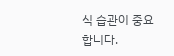식 습관이 중요합니다.